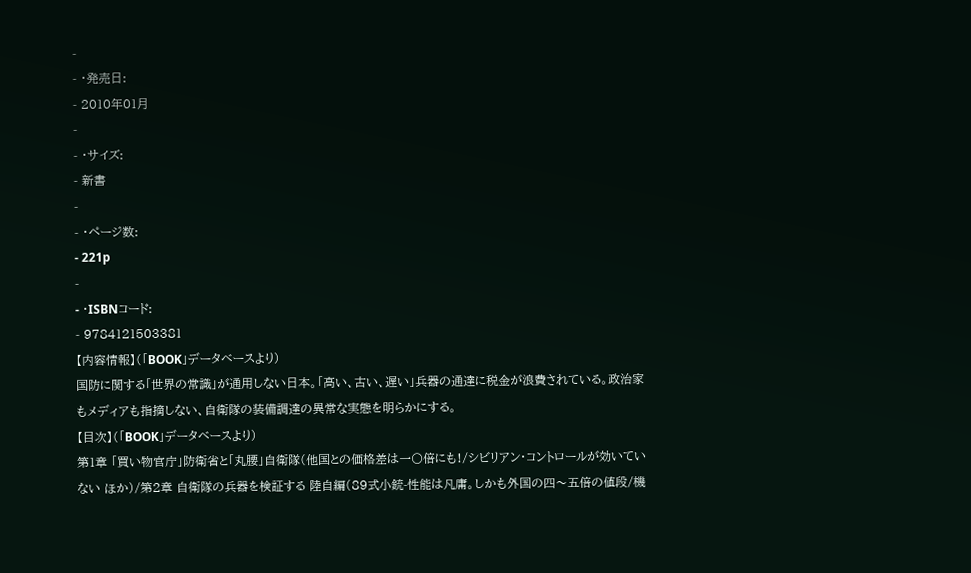-
- ・発売日:
- 2010年01月
-
- ・サイズ:
- 新書
-
- ・ページ数:
- 221p
-
- ・ISBNコード:
- 9784121503381
【内容情報】(「BOOK」データベースより)
国防に関する「世界の常識」が通用しない日本。「高い、古い、遅い」兵器の通達に税金が浪費されている。政治家もメディアも指摘しない、自衛隊の装備調達の異常な実態を明らかにする。
【目次】(「BOOK」データベースより)
第1章 「買い物官庁」防衛省と「丸腰」自衛隊(他国との価格差は一〇倍にも!/シビリアン・コントロールが効いていない ほか)/第2章 自衛隊の兵器を検証する 陸自編(89式小銃-性能は凡庸。しかも外国の四〜五倍の値段/機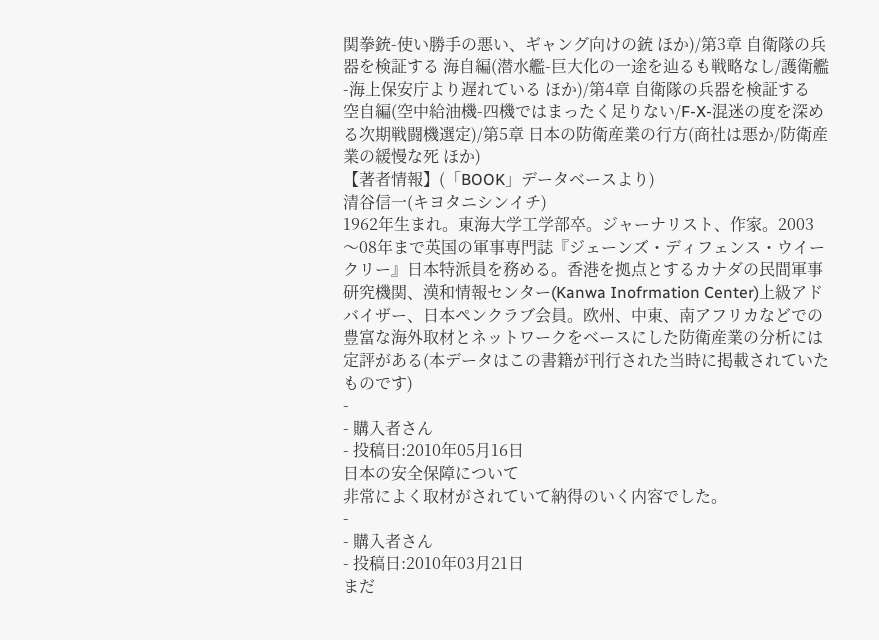関拳銃-使い勝手の悪い、ギャング向けの銃 ほか)/第3章 自衛隊の兵器を検証する 海自編(潜水艦-巨大化の一途を辿るも戦略なし/護衛艦-海上保安庁より遅れている ほか)/第4章 自衛隊の兵器を検証する 空自編(空中給油機-四機ではまったく足りない/F-X-混迷の度を深める次期戦闘機選定)/第5章 日本の防衛産業の行方(商社は悪か/防衛産業の緩慢な死 ほか)
【著者情報】(「BOOK」データベースより)
清谷信一(キヨタニシンイチ)
1962年生まれ。東海大学工学部卒。ジャーナリスト、作家。2003〜08年まで英国の軍事専門誌『ジェーンズ・ディフェンス・ウイークリー』日本特派員を務める。香港を拠点とするカナダの民間軍事研究機関、漢和情報センター(Kanwa Inofrmation Center)上級アドバイザー、日本ペンクラブ会員。欧州、中東、南アフリカなどでの豊富な海外取材とネットワークをベースにした防衛産業の分析には定評がある(本データはこの書籍が刊行された当時に掲載されていたものです)
-
- 購入者さん
- 投稿日:2010年05月16日
日本の安全保障について
非常によく取材がされていて納得のいく内容でした。
-
- 購入者さん
- 投稿日:2010年03月21日
まだ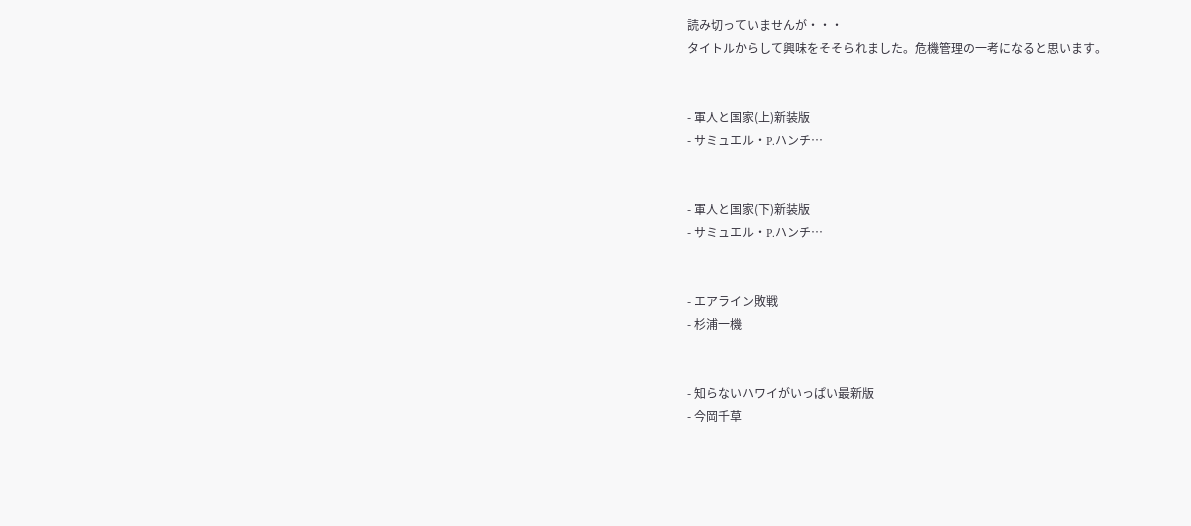読み切っていませんが・・・
タイトルからして興味をそそられました。危機管理の一考になると思います。


- 軍人と国家(上)新装版
- サミュエル・P.ハンチ…


- 軍人と国家(下)新装版
- サミュエル・P.ハンチ…


- エアライン敗戦
- 杉浦一機


- 知らないハワイがいっぱい最新版
- 今岡千草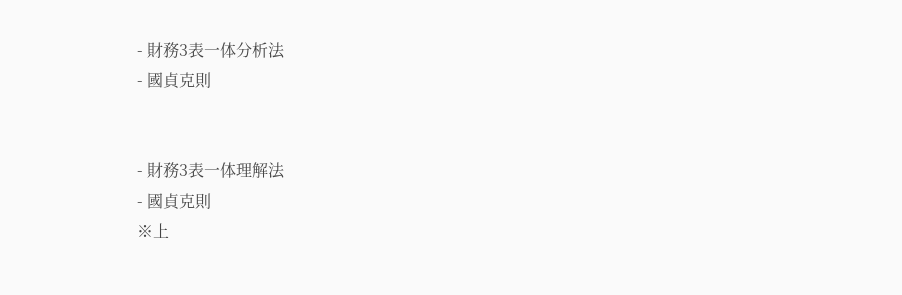- 財務3表一体分析法
- 國貞克則


- 財務3表一体理解法
- 國貞克則
※上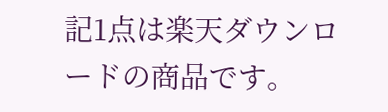記1点は楽天ダウンロードの商品です。